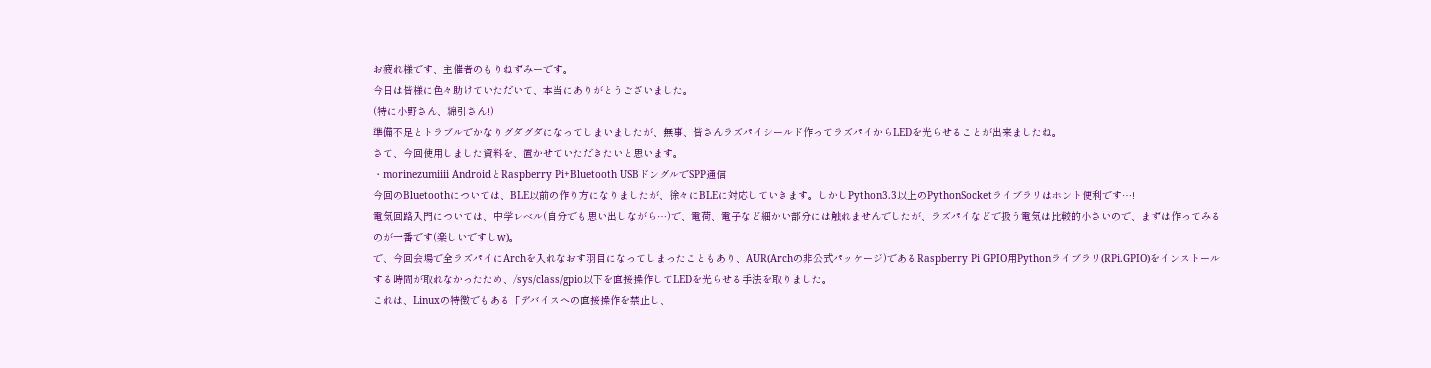お疲れ様です、主催者のもりねずみーです。
今日は皆様に色々助けていただいて、本当にありがとうございました。
(特に小野さん、綿引さん!)
準備不足とトラブルでかなりグダグダになってしまいましたが、無事、皆さんラズパイシールド作ってラズパイからLEDを光らせることが出来ましたね。
さて、今回使用しました資料を、置かせていただきたいと思います。
・morinezumiiii AndroidとRaspberry Pi+Bluetooth USBドングルでSPP通信
今回のBluetoothについては、BLE以前の作り方になりましたが、徐々にBLEに対応していきます。しかしPython3.3以上のPythonSocketライブラリはホント便利です…!
電気回路入門については、中学レベル(自分でも思い出しながら…)で、電荷、電子など細かい部分には触れませんでしたが、ラズパイなどで扱う電気は比較的小さいので、まずは作ってみるのが一番です(楽しいですしw)。
で、今回会場で全ラズパイにArchを入れなおす羽目になってしまったこともあり、AUR(Archの非公式パッケージ)であるRaspberry Pi GPIO用Pythonライブラリ(RPi.GPIO)をインストールする時間が取れなかったため、/sys/class/gpio以下を直接操作してLEDを光らせる手法を取りました。
これは、Linuxの特徴でもある「デバイスへの直接操作を禁止し、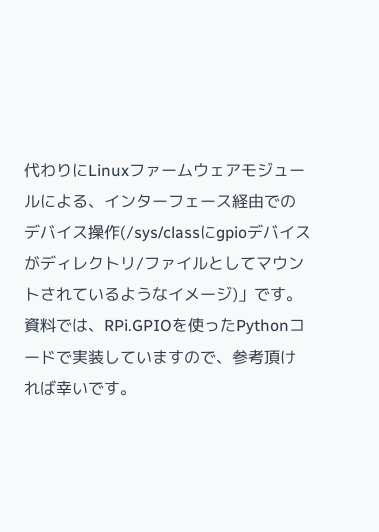代わりにLinuxファームウェアモジュールによる、インターフェース経由でのデバイス操作(/sys/classにgpioデバイスがディレクトリ/ファイルとしてマウントされているようなイメージ)」です。
資料では、RPi.GPIOを使ったPythonコードで実装していますので、参考頂ければ幸いです。